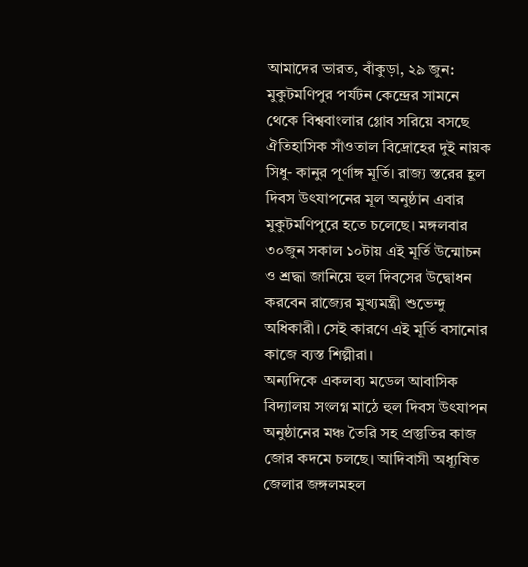আমাদের ভারত, বাঁকুড়া, ২৯ জুন: মুকুটমণিপুর পর্যটন কেন্দ্রের সামনে থেকে বিশ্ববাংলার গ্লোব সরিয়ে বসছে ঐতিহাসিক সাঁওতাল বিদ্রোহের দুই নায়ক সিধু- কানুর পূর্ণাঙ্গ মূর্তি। রাজ্য স্তরের হূল দিবস উৎযাপনের মূল অনুষ্ঠান এবার মুকুটমণিপুরে হতে চলেছে। মঙ্গলবার ৩০জুন সকাল ১০টায় এই মূর্তি উন্মোচন ও শ্রদ্ধা জানিয়ে হুল দিবসের উদ্বোধন করবেন রাজ্যের মুখ্যমন্ত্রী শুভেন্দু অধিকারী। সেই কারণে এই মূর্তি বসানোর কাজে ব্যস্ত শিল্পীরা।
অন্যদিকে একলব্য মডেল আবাসিক বিদ্যালয় সংলগ্ন মাঠে হুল দিবস উৎযাপন অনুষ্ঠানের মঞ্চ তৈরি সহ প্রস্তুতির কাজ জোর কদমে চলছে। আদিবাসী অধ্যূষিত জেলার জঙ্গলমহল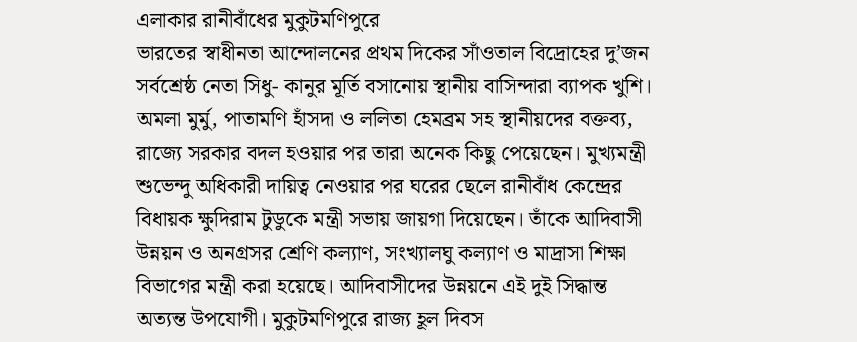এলাকার রানীবাঁধের মুকুটমণিপুরে
ভারতের স্বাধীনতা আন্দোলনের প্রথম দিকের সাঁওতাল বিদ্রোহের দু’জন সর্বশ্রেষ্ঠ নেতা সিধু- কানুর মূর্তি বসানোয় স্থানীয় বাসিন্দারা ব্যাপক খুশি। অমলা মুর্মু, পাতামণি হাঁসদা ও ললিতা হেমব্রম সহ স্থানীয়দের বক্তব্য, রাজ্যে সরকার বদল হওয়ার পর তারা অনেক কিছু পেয়েছেন। মুখ্যমন্ত্রী শুভেন্দু অধিকারী দায়িত্ব নেওয়ার পর ঘরের ছেলে রানীবাঁধ কেন্দ্রের বিধায়ক ক্ষুদিরাম টুডুকে মন্ত্রী সভায় জায়গা দিয়েছেন। তাঁকে আদিবাসী উন্নয়ন ও অনগ্রসর শ্রেণি কল্যাণ, সংখ্যালঘু কল্যাণ ও মাদ্রাসা শিক্ষা বিভাগের মন্ত্রী করা হয়েছে। আদিবাসীদের উন্নয়নে এই দুই সিদ্ধান্ত অত্যন্ত উপযোগী। মুকুটমণিপুরে রাজ্য হূল দিবস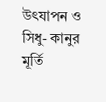উৎযাপন ও সিধু- কানুর মূর্তি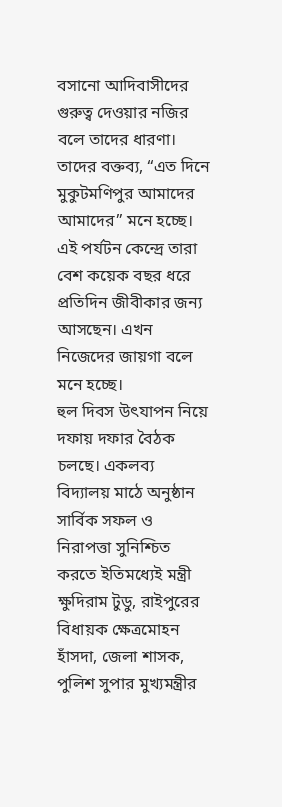বসানো আদিবাসীদের গুরুত্ব দেওয়ার নজির বলে তাদের ধারণা। তাদের বক্তব্য, “এত দিনে মুকুটমণিপুর আমাদের আমাদের” মনে হচ্ছে। এই পর্যটন কেন্দ্রে তারা বেশ কয়েক বছর ধরে প্রতিদিন জীবীকার জন্য আসছেন। এখন নিজেদের জায়গা বলে মনে হচ্ছে।
হুল দিবস উৎযাপন নিয়ে দফায় দফার বৈঠক চলছে। একলব্য বিদ্যালয় মাঠে অনুষ্ঠান সার্বিক সফল ও নিরাপত্তা সুনিশ্চিত করতে ইতিমধ্যেই মন্ত্রী ক্ষুদিরাম টুডু, রাইপুরের বিধায়ক ক্ষেত্রমোহন হাঁসদা, জেলা শাসক, পুলিশ সুপার মুখ্যমন্ত্রীর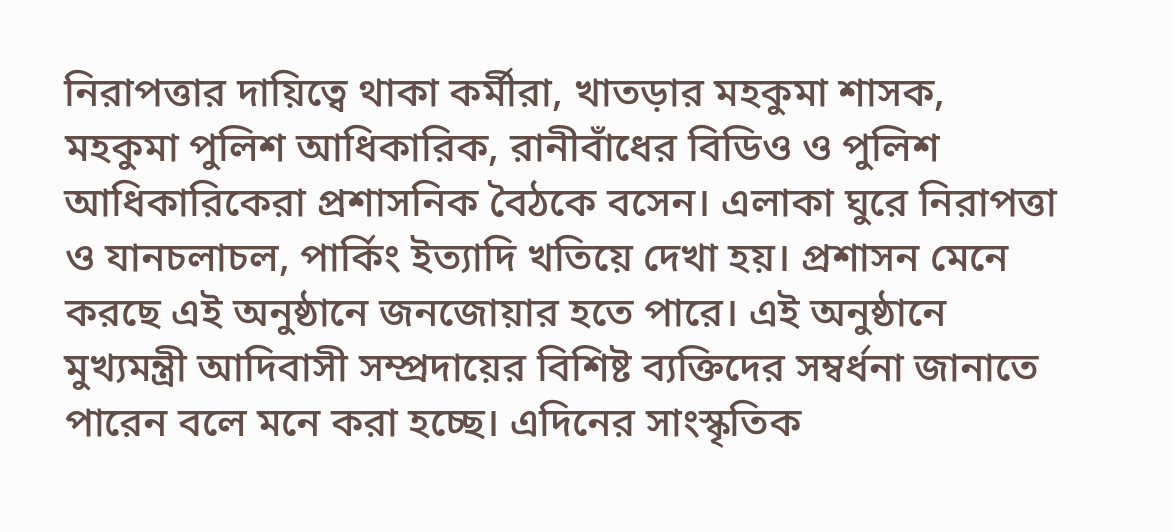নিরাপত্তার দায়িত্বে থাকা কর্মীরা, খাতড়ার মহকুমা শাসক, মহকুমা পুলিশ আধিকারিক, রানীবাঁধের বিডিও ও পুলিশ আধিকারিকেরা প্রশাসনিক বৈঠকে বসেন। এলাকা ঘুরে নিরাপত্তা ও যানচলাচল, পার্কিং ইত্যাদি খতিয়ে দেখা হয়। প্রশাসন মেনে করছে এই অনুষ্ঠানে জনজোয়ার হতে পারে। এই অনুষ্ঠানে মুখ্যমন্ত্রী আদিবাসী সম্প্রদায়ের বিশিষ্ট ব্যক্তিদের সম্বর্ধনা জানাতে পারেন বলে মনে করা হচ্ছে। এদিনের সাংস্কৃতিক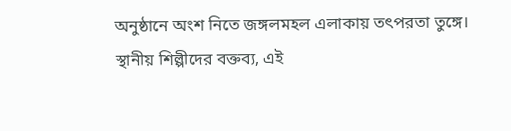অনুষ্ঠানে অংশ নিতে জঙ্গলমহল এলাকায় তৎপরতা তুঙ্গে।
স্থানীয় শিল্পীদের বক্তব্য, এই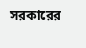সরকারের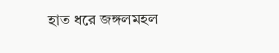হাত ধরে জঙ্গলমহল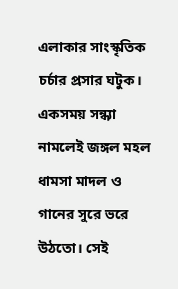এলাকার সাংস্কৃতিক চর্চার প্রসার ঘটুক। একসময় সন্ধ্যা নামলেই জঙ্গল মহল ধামসা মাদল ও গানের সুরে ভরে উঠতো। সেই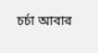চর্চা আবার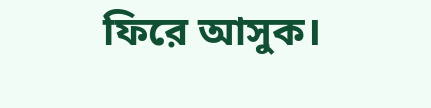ফিরে আসুক।